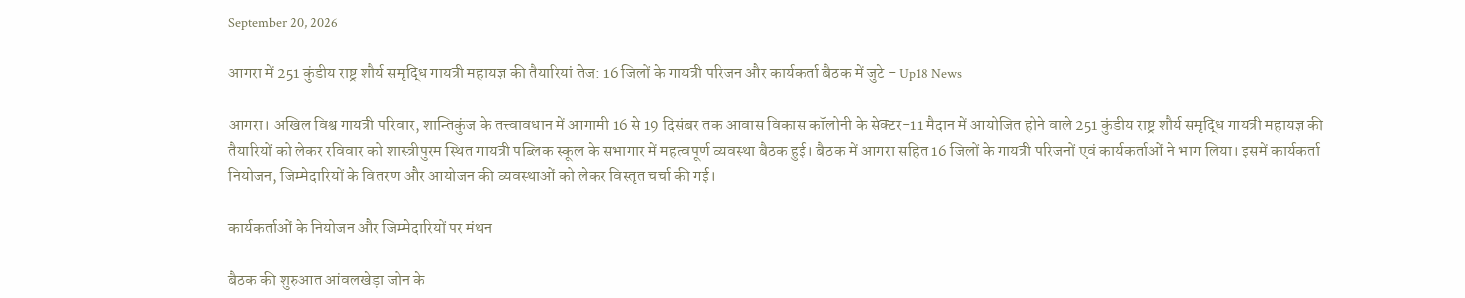September 20, 2026

आगरा में 251 कुंडीय राष्ट्र शौर्य समृद्धि गायत्री महायज्ञ की तैयारियां तेज: 16 जिलों के गायत्री परिजन और कार्यकर्ता बैठक में जुटे - Up18 News

आगरा। अखिल विश्व गायत्री परिवार, शान्तिकुंज के तत्त्वावधान में आगामी 16 से 19 दिसंबर तक आवास विकास कॉलोनी के सेक्टर-11 मैदान में आयोजित होने वाले 251 कुंडीय राष्ट्र शौर्य समृद्धि गायत्री महायज्ञ की तैयारियों को लेकर रविवार को शास्त्रीपुरम स्थित गायत्री पब्लिक स्कूल के सभागार में महत्वपूर्ण व्यवस्था बैठक हुई। बैठक में आगरा सहित 16 जिलों के गायत्री परिजनों एवं कार्यकर्ताओं ने भाग लिया। इसमें कार्यकर्ता नियोजन, जिम्मेदारियों के वितरण और आयोजन की व्यवस्थाओं को लेकर विस्तृत चर्चा की गई।

कार्यकर्ताओं के नियोजन और जिम्मेदारियों पर मंथन

बैठक की शुरुआत आंवलखेड़ा जोन के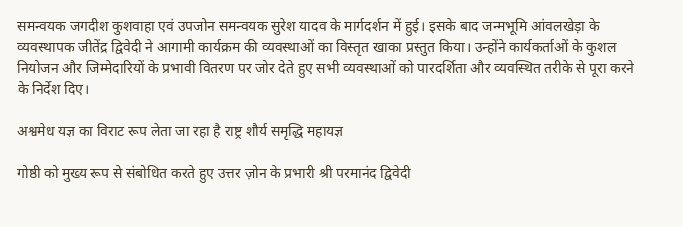समन्वयक जगदीश कुशवाहा एवं उपजोन समन्वयक सुरेश यादव के मार्गदर्शन में हुई। इसके बाद जन्मभूमि आंवलखेड़ा के व्यवस्थापक जीतेंद्र द्विवेदी ने आगामी कार्यक्रम की व्यवस्थाओं का विस्तृत खाका प्रस्तुत किया। उन्होंने कार्यकर्ताओं के कुशल नियोजन और जिम्मेदारियों के प्रभावी वितरण पर जोर देते हुए सभी व्यवस्थाओं को पारदर्शिता और व्यवस्थित तरीके से पूरा करने के निर्देश दिए।

अश्वमेध यज्ञ का विराट रूप लेता जा रहा है राष्ट्र शौर्य समृद्धि महायज्ञ

गोष्ठी को मुख्य रूप से संबोधित करते हुए उत्तर ज़ोन के प्रभारी श्री परमानंद द्विवेदी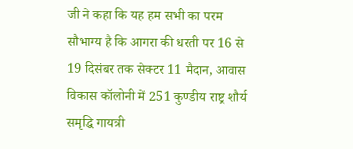जी ने कहा कि यह हम सभी का परम सौभाग्य है कि आगरा की धरती पर 16 से 19 दिसंबर तक सेक्टर 11 मैदान, आवास विकास कॉलोनी में 251 कुण्डीय राष्ट्र शौर्य समृद्धि गायत्री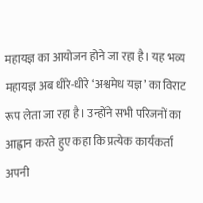महायज्ञ का आयोजन होने जा रहा है। यह भव्य महायज्ञ अब धीरे-धीरे ‘अश्वमेध यज्ञ’ का विराट रूप लेता जा रहा है। उन्होंने सभी परिजनों का आह्वान करते हुए कहा कि प्रत्येक कार्यकर्ता अपनी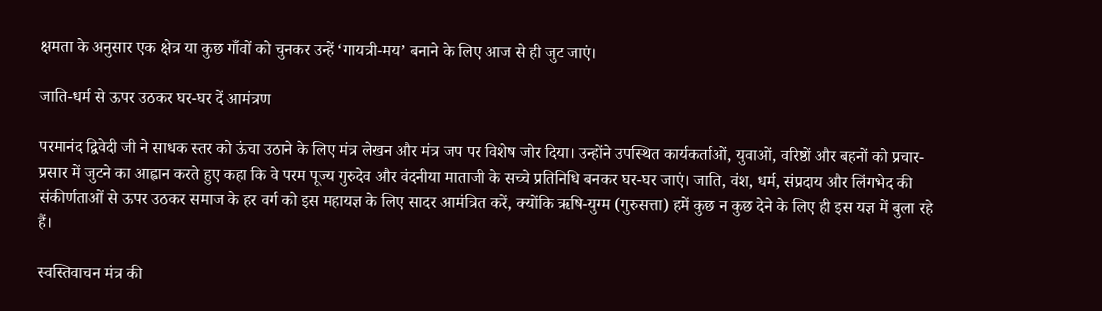क्षमता के अनुसार एक क्षेत्र या कुछ गाँवों को चुनकर उन्हें ‘गायत्री-मय’ बनाने के लिए आज से ही जुट जाएं।

जाति-धर्म से ऊपर उठकर घर-घर दें आमंत्रण

परमानंद द्विवेदी जी ने साधक स्तर को ऊंचा उठाने के लिए मंत्र लेखन और मंत्र जप पर विशेष जोर दिया। उन्होंने उपस्थित कार्यकर्ताओं, युवाओं, वरिष्ठों और बहनों को प्रचार-प्रसार में जुटने का आह्वान करते हुए कहा कि वे परम पूज्य गुरुदेव और वंदनीया माताजी के सच्चे प्रतिनिधि बनकर घर-घर जाएं। जाति, वंश, धर्म, संप्रदाय और लिंगभेद की संकीर्णताओं से ऊपर उठकर समाज के हर वर्ग को इस महायज्ञ के लिए सादर आमंत्रित करें, क्योंकि ऋषि-युग्म (गुरुसत्ता) हमें कुछ न कुछ देने के लिए ही इस यज्ञ में बुला रहे हैं।

स्वस्तिवाचन मंत्र की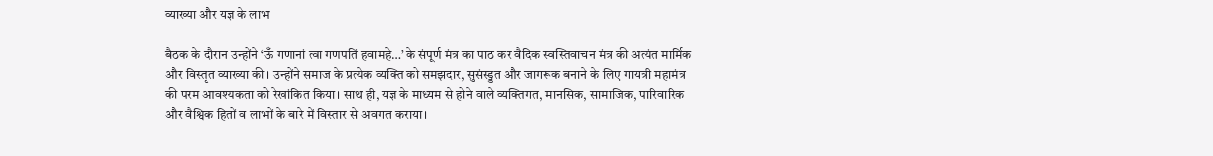व्याख्या और यज्ञ के लाभ

बैठक के दौरान उन्होंने ‘ऊँ गणानां त्वा गणपतिं हवामहे…’ के संपूर्ण मंत्र का पाठ कर वैदिक स्वस्तिवाचन मंत्र की अत्यंत मार्मिक और विस्तृत व्याख्या की। उन्होंने समाज के प्रत्येक व्यक्ति को समझदार, सुसंस्ड्डत और जागरूक बनाने के लिए गायत्री महामंत्र की परम आवश्यकता को रेखांकित किया। साथ ही, यज्ञ के माध्यम से होने वाले व्यक्तिगत, मानसिक, सामाजिक, पारिवारिक और वैश्विक हितों व लाभों के बारे में विस्तार से अवगत कराया।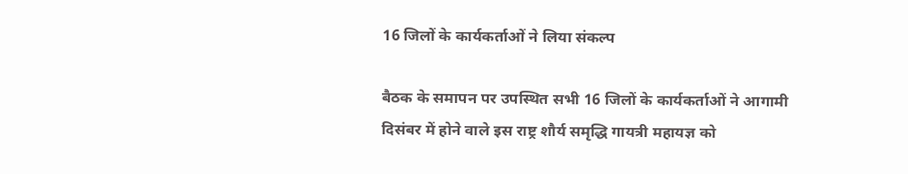16 जिलों के कार्यकर्ताओं ने लिया संकल्प

बैठक के समापन पर उपस्थित सभी 16 जिलों के कार्यकर्ताओं ने आगामी दिसंबर में होने वाले इस राष्ट्र शौर्य समृद्धि गायत्री महायज्ञ को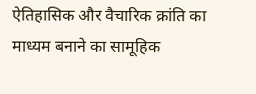ऐतिहासिक और वैचारिक क्रांति का माध्यम बनाने का सामूहिक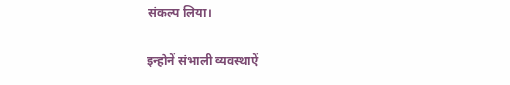संकल्प लिया।

इन्होनें संभाली व्यवस्थाऐं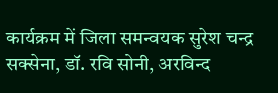कार्यक्रम में जिला समन्वयक सुरेश चन्द्र सक्सेना, डॉ. रवि सोनी, अरविन्द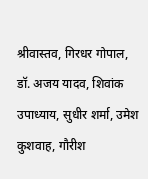श्रीवास्तव, गिरधर गोपाल, डॉ. अजय यादव, शिवांक उपाध्याय, सुधीर शर्मा, उमेश कुशवाह, गौरीश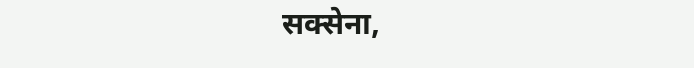सक्सेना,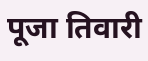पूजा तिवारी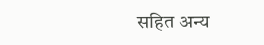सहित अन्य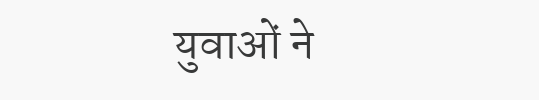युवाओं ने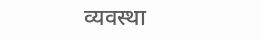व्यवस्था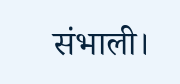संभाली।